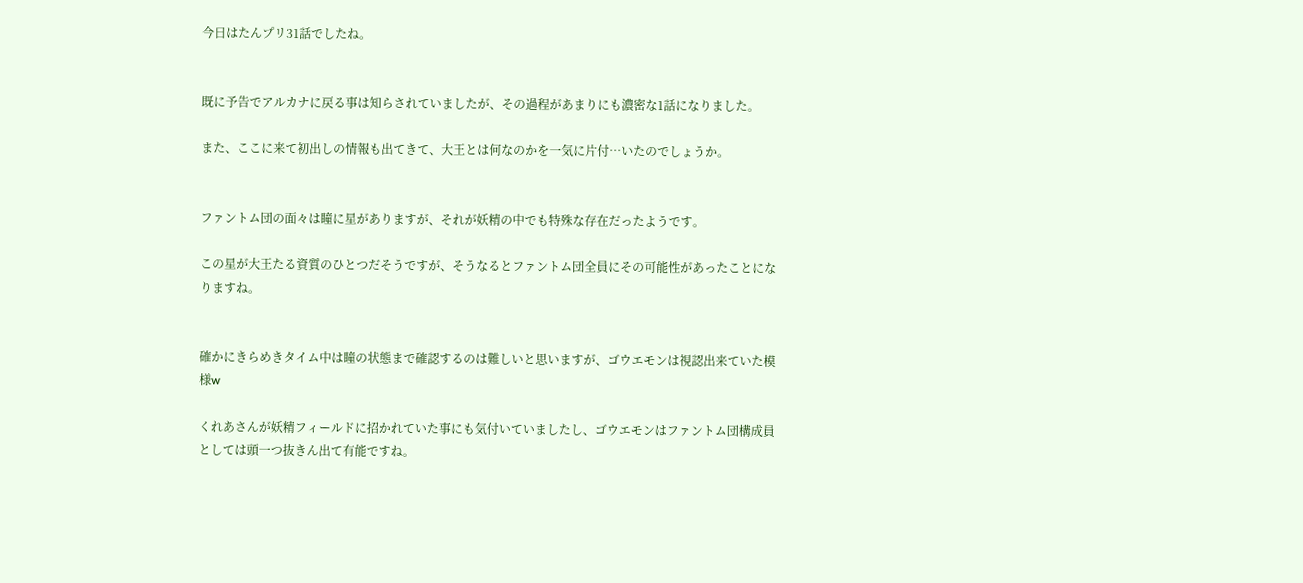今日はたんプリ31話でしたね。


既に予告でアルカナに戻る事は知らされていましたが、その過程があまりにも濃密な1話になりました。

また、ここに来て初出しの情報も出てきて、大王とは何なのかを一気に片付⋯いたのでしょうか。


ファントム団の面々は瞳に星がありますが、それが妖精の中でも特殊な存在だったようです。

この星が大王たる資質のひとつだそうですが、そうなるとファントム団全員にその可能性があったことになりますね。


確かにきらめきタイム中は瞳の状態まで確認するのは難しいと思いますが、ゴウエモンは視認出来ていた模様w

くれあさんが妖精フィールドに招かれていた事にも気付いていましたし、ゴウエモンはファントム団構成員としては頭一つ抜きん出て有能ですね。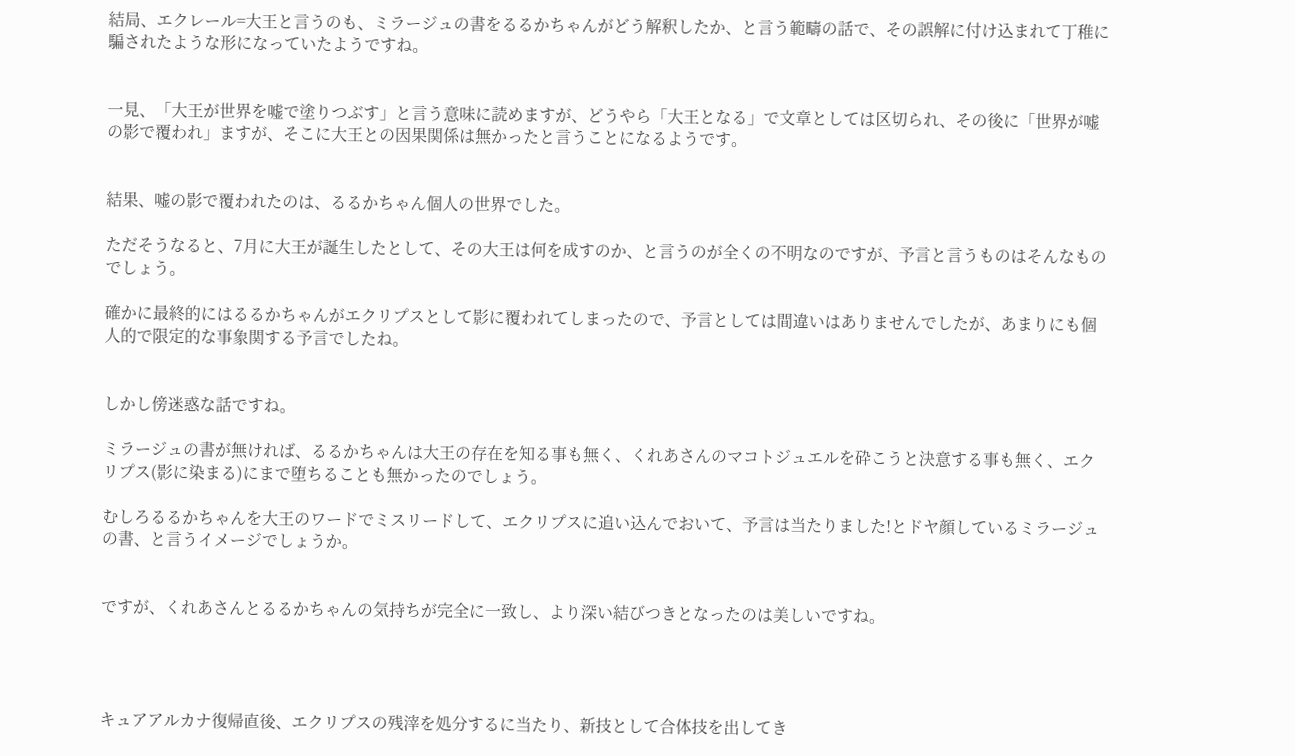結局、エクレール=大王と言うのも、ミラージュの書をるるかちゃんがどう解釈したか、と言う範疇の話で、その誤解に付け込まれて丁稚に騙されたような形になっていたようですね。


一見、「大王が世界を嘘で塗りつぶす」と言う意味に読めますが、どうやら「大王となる」で文章としては区切られ、その後に「世界が嘘の影で覆われ」ますが、そこに大王との因果関係は無かったと言うことになるようです。


結果、嘘の影で覆われたのは、るるかちゃん個人の世界でした。

ただそうなると、7月に大王が誕生したとして、その大王は何を成すのか、と言うのが全くの不明なのですが、予言と言うものはそんなものでしょう。

確かに最終的にはるるかちゃんがエクリプスとして影に覆われてしまったので、予言としては間違いはありませんでしたが、あまりにも個人的で限定的な事象関する予言でしたね。


しかし傍迷惑な話ですね。

ミラージュの書が無ければ、るるかちゃんは大王の存在を知る事も無く、くれあさんのマコトジュエルを砕こうと決意する事も無く、エクリプス(影に染まる)にまで堕ちることも無かったのでしょう。

むしろるるかちゃんを大王のワードでミスリードして、エクリプスに追い込んでおいて、予言は当たりました!とドヤ顔しているミラージュの書、と言うイメージでしょうか。


ですが、くれあさんとるるかちゃんの気持ちが完全に一致し、より深い結びつきとなったのは美しいですね。




キュアアルカナ復帰直後、エクリプスの残滓を処分するに当たり、新技として合体技を出してき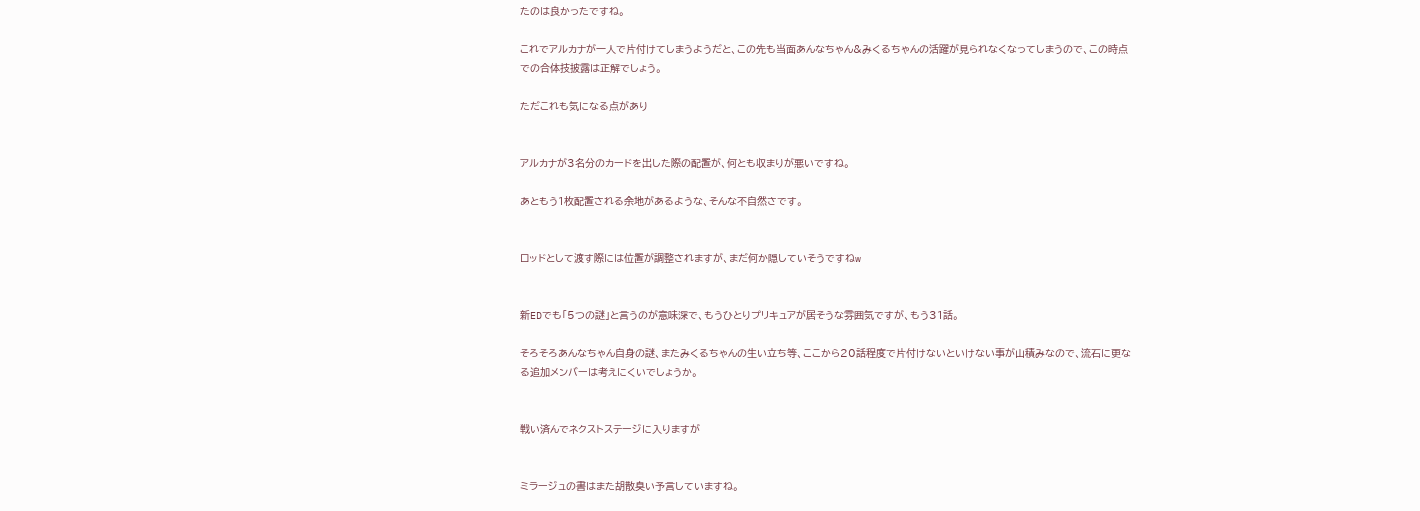たのは良かったですね。

これでアルカナが一人で片付けてしまうようだと、この先も当面あんなちゃん&みくるちゃんの活躍が見られなくなってしまうので、この時点での合体技披露は正解でしょう。

ただこれも気になる点があり


アルカナが3名分のカードを出した際の配置が、何とも収まりが悪いですね。

あともう1枚配置される余地があるような、そんな不自然さです。


ロッドとして渡す際には位置が調整されますが、まだ何か隠していそうですねw


新EDでも「5つの謎」と言うのが意味深で、もうひとりプリキュアが居そうな雰囲気ですが、もう31話。

そろそろあんなちゃん自身の謎、またみくるちゃんの生い立ち等、ここから20話程度で片付けないといけない事が山積みなので、流石に更なる追加メンバーは考えにくいでしょうか。


戦い済んでネクストステージに入りますが


ミラージュの書はまた胡散臭い予言していますね。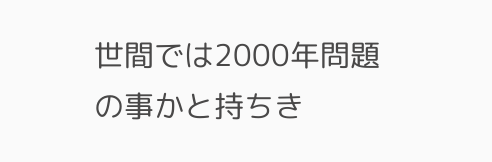世間では2000年問題の事かと持ちき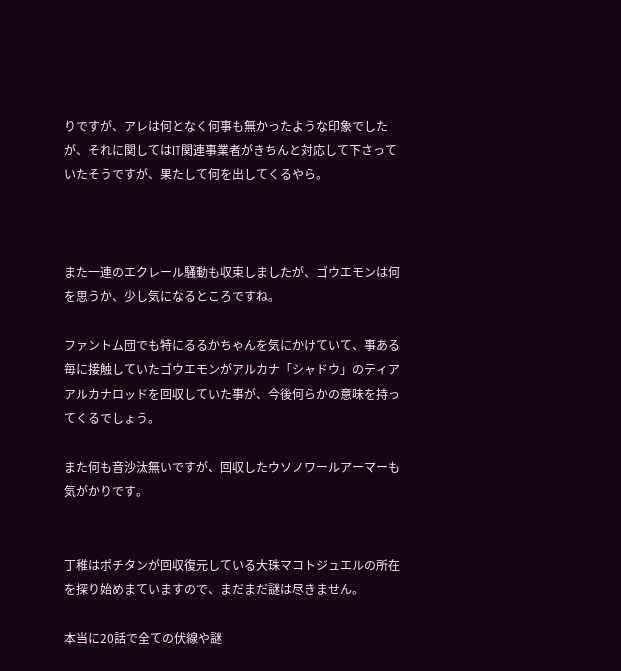りですが、アレは何となく何事も無かったような印象でしたが、それに関してはIT関連事業者がきちんと対応して下さっていたそうですが、果たして何を出してくるやら。



また一連のエクレール騒動も収束しましたが、ゴウエモンは何を思うか、少し気になるところですね。

ファントム団でも特にるるかちゃんを気にかけていて、事ある毎に接触していたゴウエモンがアルカナ「シャドウ」のティアアルカナロッドを回収していた事が、今後何らかの意味を持ってくるでしょう。

また何も音沙汰無いですが、回収したウソノワールアーマーも気がかりです。


丁稚はポチタンが回収復元している大珠マコトジュエルの所在を探り始めまていますので、まだまだ謎は尽きません。

本当に20話で全ての伏線や謎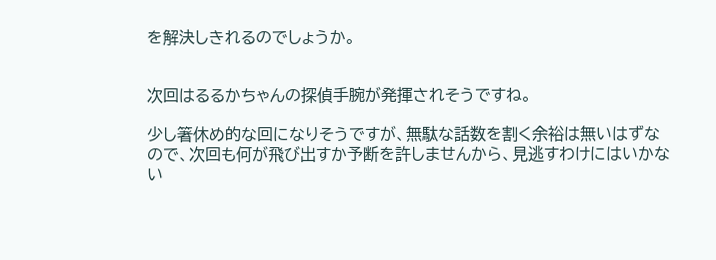を解決しきれるのでしょうか。


次回はるるかちゃんの探偵手腕が発揮されそうですね。

少し箸休め的な回になりそうですが、無駄な話数を割く余裕は無いはずなので、次回も何が飛び出すか予断を許しませんから、見逃すわけにはいかない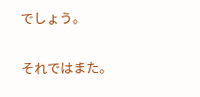でしょう。

それではまた。